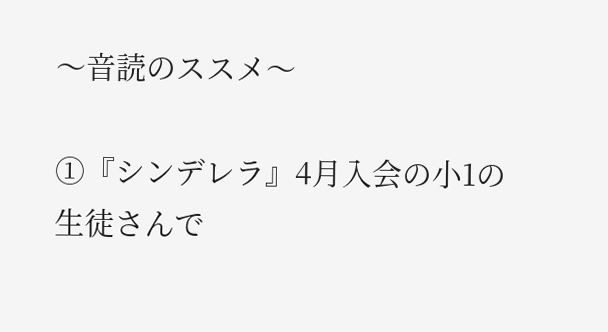〜音読のススメ〜

①『シンデレラ』4月入会の小1の生徒さんで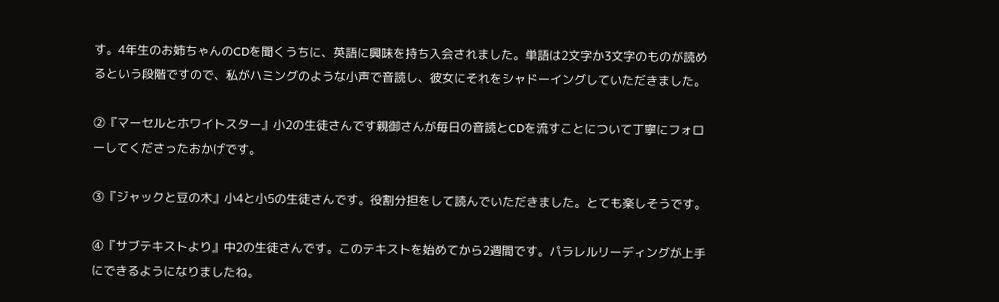す。4年生のお姉ちゃんのCDを聞くうちに、英語に興味を持ち入会されました。単語は2文字か3文字のものが読めるという段階ですので、私がハミングのような小声で音読し、彼女にそれをシャドーイングしていただきました。

②『マーセルとホワイトスター』小2の生徒さんです親御さんが毎日の音読とCDを流すことについて丁寧にフォローしてくださったおかげです。

③『ジャックと豆の木』小4と小5の生徒さんです。役割分担をして読んでいただきました。とても楽しそうです。

④『サブテキストより』中2の生徒さんです。このテキストを始めてから2週間です。パラレルリーディングが上手にできるようになりましたね。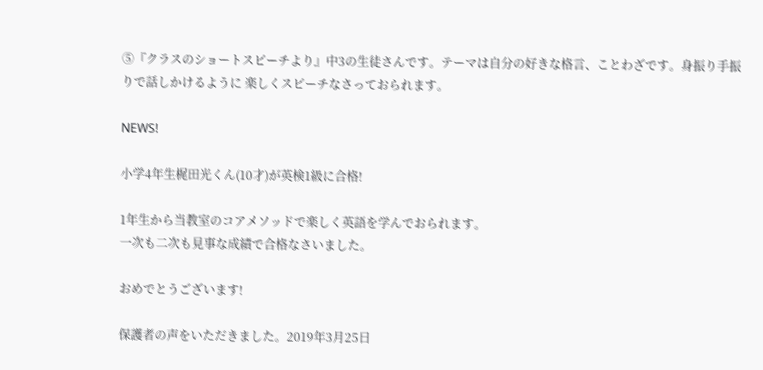⑤『クラスのショートスピーチより』中3の生徒さんです。テーマは自分の好きな格言、ことわざです。身振り手振りで話しかけるように 楽しくスピーチなさっておられます。

NEWS!

小学4年生梶田光くん(10才)が英検1級に合格!

1年生から当教室のコアメソッドで楽しく英語を学んでおられます。
一次も二次も見事な成績で合格なさいました。

おめでとうございます!

保護者の声をいただきました。2019年3月25日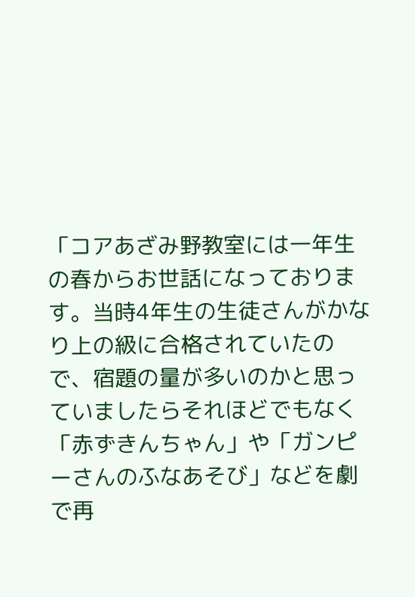「コアあざみ野教室には一年生の春からお世話になっております。当時4年生の生徒さんがかなり上の級に合格されていたので、宿題の量が多いのかと思っていましたらそれほどでもなく「赤ずきんちゃん」や「ガンピーさんのふなあそび」などを劇で再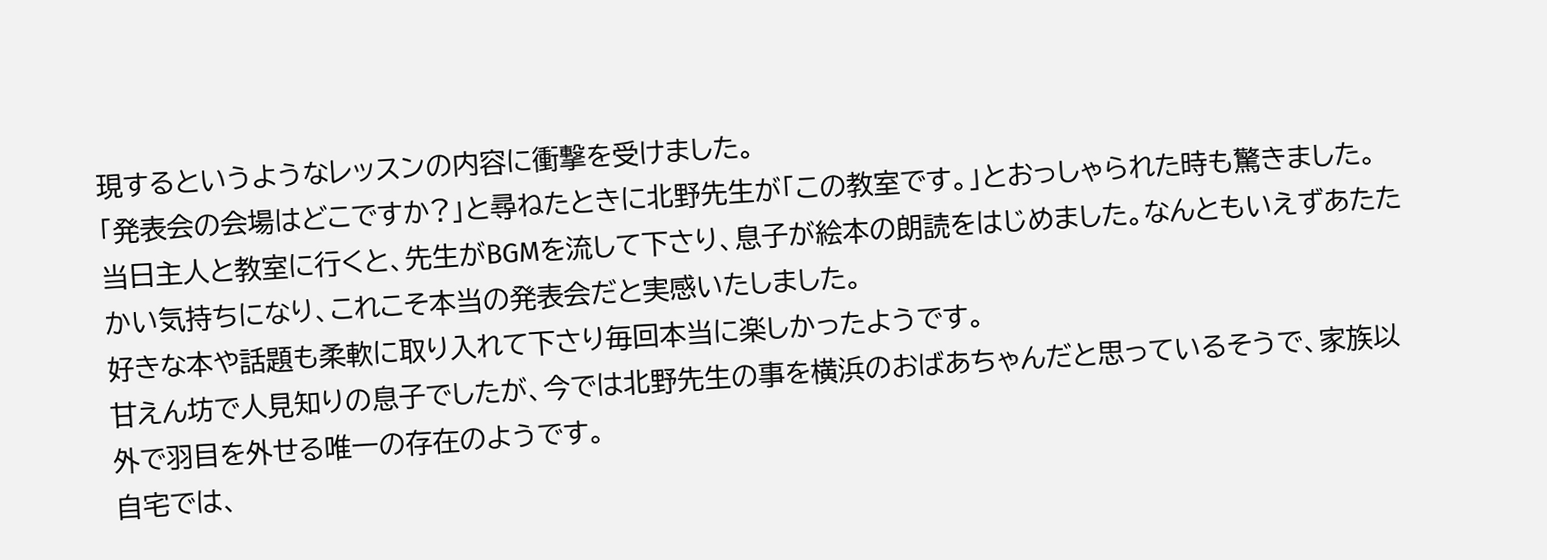現するというようなレッスンの内容に衝撃を受けました。
「発表会の会場はどこですか?」と尋ねたときに北野先生が「この教室です。」とおっしゃられた時も驚きました。
当日主人と教室に行くと、先生がBGMを流して下さり、息子が絵本の朗読をはじめました。なんともいえずあたたかい気持ちになり、これこそ本当の発表会だと実感いたしました。
好きな本や話題も柔軟に取り入れて下さり毎回本当に楽しかったようです。
甘えん坊で人見知りの息子でしたが、今では北野先生の事を横浜のおばあちゃんだと思っているそうで、家族以外で羽目を外せる唯一の存在のようです。
自宅では、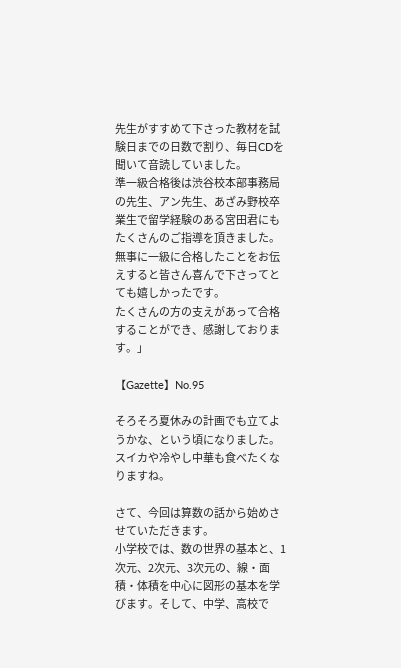先生がすすめて下さった教材を試験日までの日数で割り、毎日CDを聞いて音読していました。
準一級合格後は渋谷校本部事務局の先生、アン先生、あざみ野校卒業生で留学経験のある宮田君にもたくさんのご指導を頂きました。
無事に一級に合格したことをお伝えすると皆さん喜んで下さってとても嬉しかったです。
たくさんの方の支えがあって合格することができ、感謝しております。」

【Gazette】No.95

そろそろ夏休みの計画でも立てようかな、という頃になりました。スイカや冷やし中華も食べたくなりますね。

さて、今回は算数の話から始めさせていただきます。
小学校では、数の世界の基本と、1次元、2次元、3次元の、線・面積・体積を中心に図形の基本を学びます。そして、中学、高校で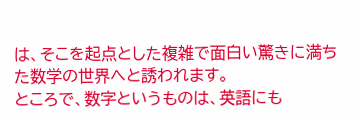は、そこを起点とした複雑で面白い驚きに満ちた数学の世界へと誘われます。
ところで、数字というものは、英語にも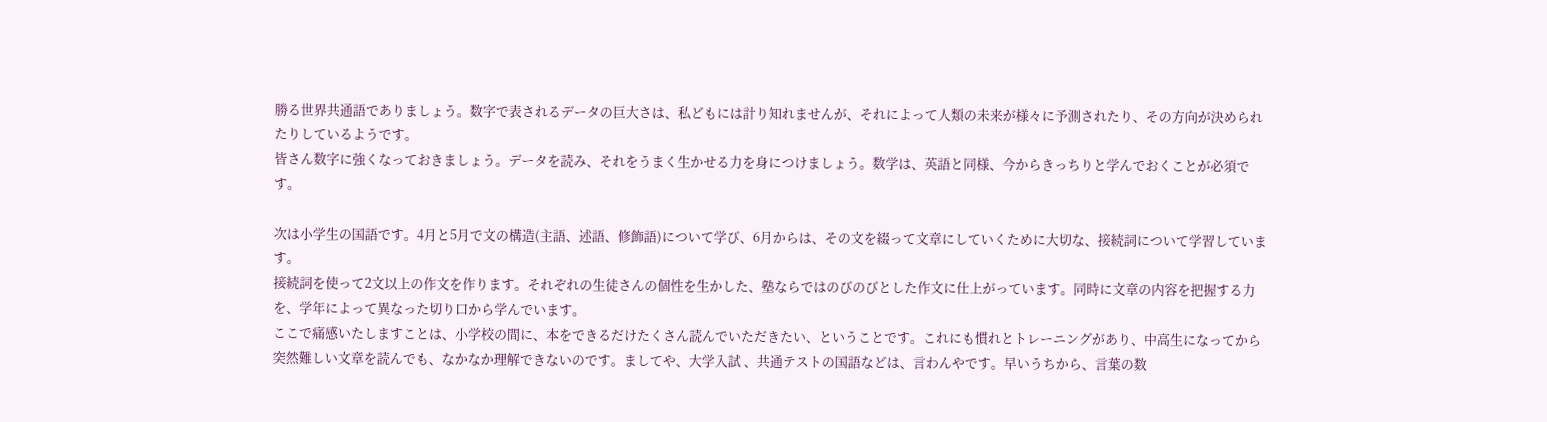勝る世界共通語でありましょう。数字で表されるデータの巨大さは、私どもには計り知れませんが、それによって人類の未来が様々に予測されたり、その方向が決められたりしているようです。
皆さん数字に強くなっておきましょう。データを読み、それをうまく生かせる力を身につけましょう。数学は、英語と同様、今からきっちりと学んでおくことが必須です。

次は小学生の国語です。4月と5月で文の構造(主語、述語、修飾語)について学び、6月からは、その文を綴って文章にしていくために大切な、接続詞について学習しています。
接続詞を使って2文以上の作文を作ります。それぞれの生徒さんの個性を生かした、塾ならではのびのびとした作文に仕上がっています。同時に文章の内容を把握する力を、学年によって異なった切り口から学んでいます。
ここで痛感いたしますことは、小学校の間に、本をできるだけたくさん読んでいただきたい、ということです。これにも慣れとトレーニングがあり、中高生になってから突然難しい文章を読んでも、なかなか理解できないのです。ましてや、大学入試 、共通テストの国語などは、言わんやです。早いうちから、言葉の数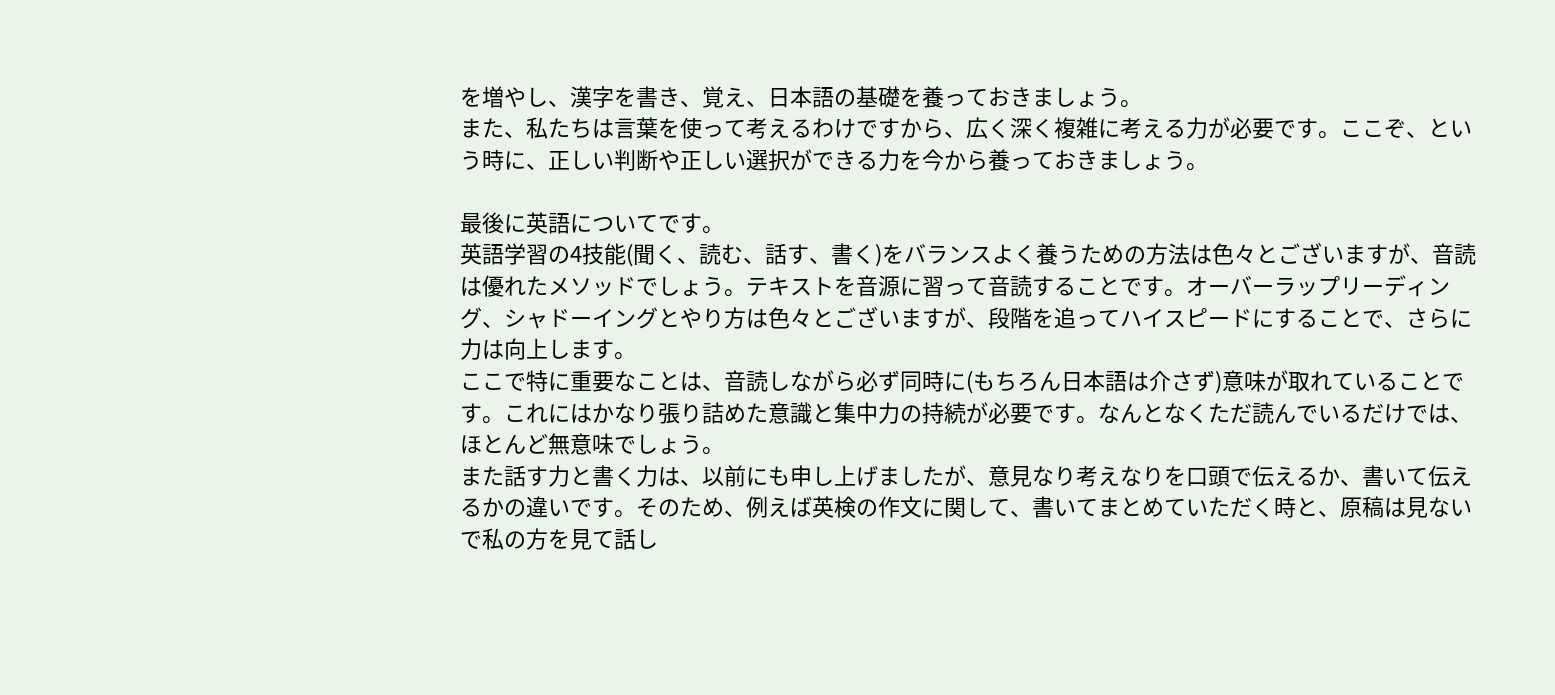を増やし、漢字を書き、覚え、日本語の基礎を養っておきましょう。
また、私たちは言葉を使って考えるわけですから、広く深く複雑に考える力が必要です。ここぞ、という時に、正しい判断や正しい選択ができる力を今から養っておきましょう。

最後に英語についてです。
英語学習の4技能(聞く、読む、話す、書く)をバランスよく養うための方法は色々とございますが、音読は優れたメソッドでしょう。テキストを音源に習って音読することです。オーバーラップリーディング、シャドーイングとやり方は色々とございますが、段階を追ってハイスピードにすることで、さらに力は向上します。
ここで特に重要なことは、音読しながら必ず同時に(もちろん日本語は介さず)意味が取れていることです。これにはかなり張り詰めた意識と集中力の持続が必要です。なんとなくただ読んでいるだけでは、ほとんど無意味でしょう。
また話す力と書く力は、以前にも申し上げましたが、意見なり考えなりを口頭で伝えるか、書いて伝えるかの違いです。そのため、例えば英検の作文に関して、書いてまとめていただく時と、原稿は見ないで私の方を見て話し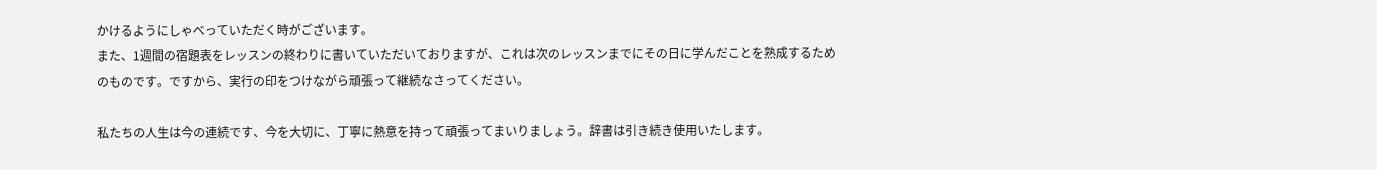かけるようにしゃべっていただく時がございます。
また、1週間の宿題表をレッスンの終わりに書いていただいておりますが、これは次のレッスンまでにその日に学んだことを熟成するためのものです。ですから、実行の印をつけながら頑張って継続なさってください。

私たちの人生は今の連続です、今を大切に、丁寧に熱意を持って頑張ってまいりましょう。辞書は引き続き使用いたします。